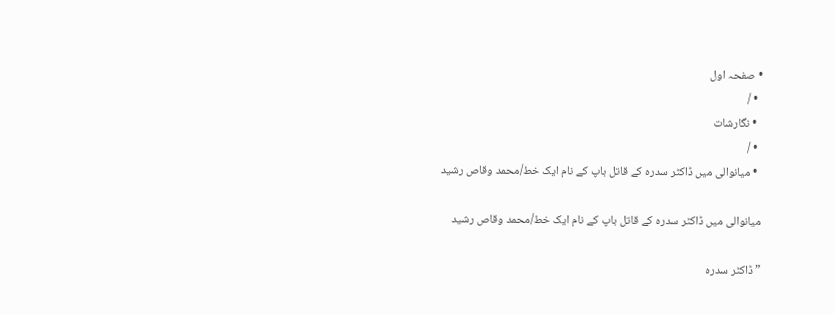• صفحہ اول
  • /
  • نگارشات
  • /
  • میانوالی میں ڈاکٹر سدرہ کے قاتل باپ کے نام ایک خط/محمد وقاص رشید

میانوالی میں ڈاکٹر سدرہ کے قاتل باپ کے نام ایک خط/محمد وقاص رشید

” ڈاکٹر سدرہ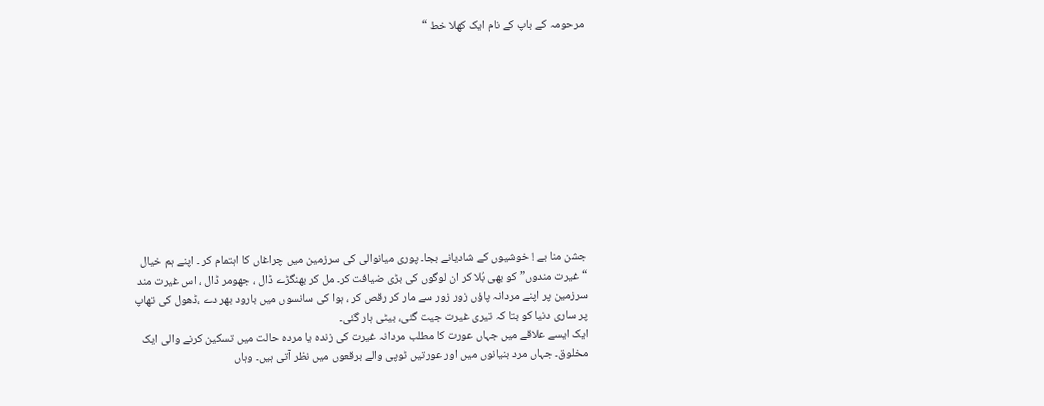مرحومہ کے باپ کے نام ایک کھلا خط “











جشن منا بے ! خوشیوں کے شادیانے بجا۔ پوری میانوالی کی سرزمین میں چراغاں کا اہتمام کر ۔ اپنے ہم خیال “غیرت مندوں” کو بھی بُلا کر ان لوگوں کی بڑی ضیافت کر۔ مل کر بھنگڑے ڈال ، جھومر ڈال ، اس غیرت مند سرزمین پر اپنے مردانہ پاؤں زور زور سے مار کر رقص کر ، ہوا کی سانسوں میں بارود بھر دے ،ڈھول کی تھاپ پر ساری دنیا کو بتا کہ تیری غیرت جیت گئی، بیٹی ہار گئی۔
ایک ایسے علاقے میں جہاں عورت کا مطلب مردانہ غیرت کی زندہ یا مردہ حالت میں تسکین کرنے والی ایک مخلوق۔ جہاں مرد بنیانوں میں اور عورتیں ٹوپی والے برقعوں میں نظر آتی ہیں۔ وہاں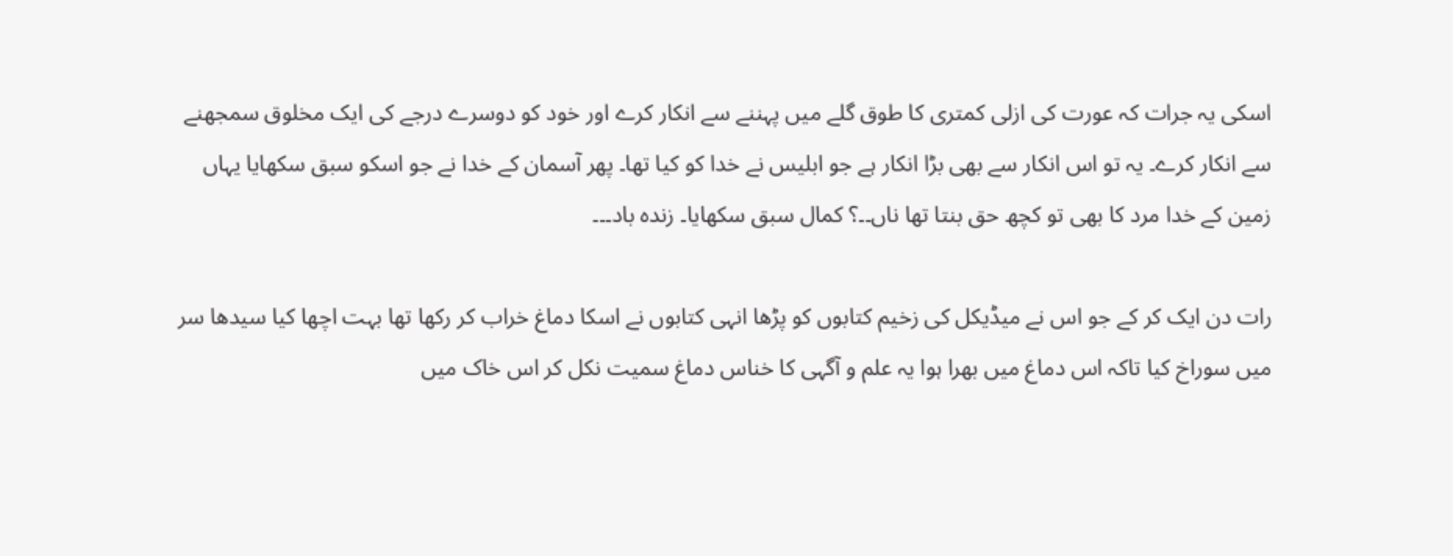اسکی یہ جرات کہ عورت کی ازلی کمتری کا طوق گلے میں پہننے سے انکار کرے اور خود کو دوسرے درجے کی ایک مخلوق سمجھنے سے انکار کرے۔ یہ تو اس انکار سے بھی بڑا انکار ہے جو ابلیس نے خدا کو کیا تھا۔ پھر آسمان کے خدا نے جو اسکو سبق سکھایا یہاں زمین کے خدا مرد کا بھی تو کچھ حق بنتا تھا ناں۔۔؟ کمال سبق سکھایا۔ زندہ باد۔۔۔

رات دن ایک کر کے جو اس نے میڈیکل کی زخیم کتابوں کو پڑھا انہی کتابوں نے اسکا دماغ خراب کر رکھا تھا بہت اچھا کیا سیدھا سر میں سوراخ کیا تاکہ اس دماغ میں بھرا ہوا یہ علم و آگہی کا خناس دماغ سمیت نکل کر اس خاک میں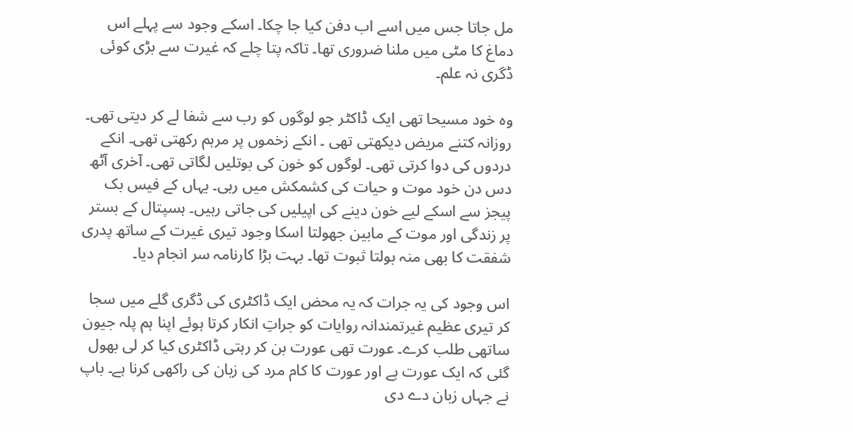مل جاتا جس میں اسے اب دفن کیا جا چکا۔ اسکے وجود سے پہلے اس دماغ کا مٹی میں ملنا ضروری تھا۔ تاکہ پتا چلے کہ غیرت سے بڑی کوئی ڈگری نہ علم۔

وہ خود مسیحا تھی ایک ڈاکٹر جو لوگوں کو رب سے شفا لے کر دیتی تھی۔ روزانہ کتنے مریض دیکھتی تھی ۔ انکے زخموں پر مرہم رکھتی تھی۔ انکے دردوں کی دوا کرتی تھی۔ لوگوں کو خون کی بوتلیں لگاتی تھی۔ آخری آٹھ دس دن خود موت و حیات کی کشمکش میں رہی۔ یہاں کے فیس بک پیجز سے اسکے لیے خون دینے کی اپیلیں کی جاتی رہیں۔ ہسپتال کے بستر پر زندگی اور موت کے مابین جھولتا اسکا وجود تیری غیرت کے ساتھ پدری شفقت کا بھی منہ بولتا ثبوت تھا۔ بہت بڑا کارنامہ سر انجام دیا۔

اس وجود کی یہ جرات کہ یہ محض ایک ڈاکٹری کی ڈگری گلے میں سجا کر تیری عظیم غیرتمندانہ روایات کو جراتِ انکار کرتا ہوئے اپنا ہم پلہ جیون ساتھی طلب کرے۔ عورت تھی عورت بن کر رہتی ڈاکٹری کیا کر لی بھول گئی کہ ایک عورت ہے اور عورت کا کام مرد کی زبان کی راکھی کرنا ہے۔ باپ نے جہاں زبان دے دی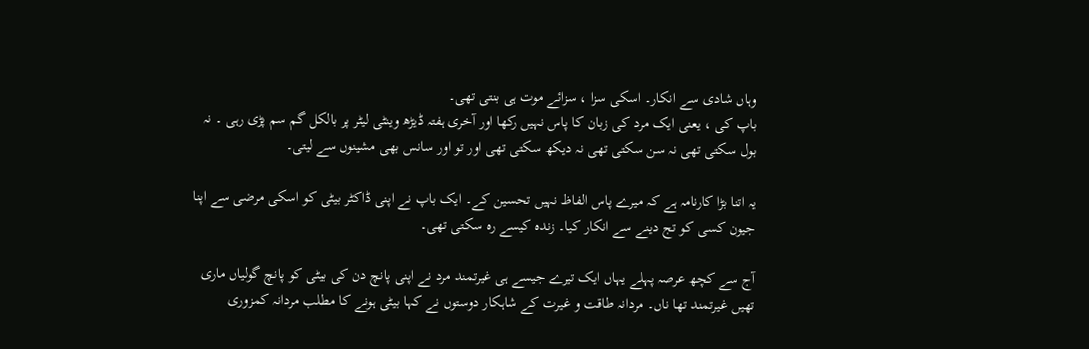وہاں شادی سے انکار۔ اسکی سزا ، سزائے موت ہی بنتی تھی۔
باپ کی ، یعنی ایک مرد کی زبان کا پاس نہیں رکھا اور آخری ہفتہ ڈیڑھ وینٹی لیٹر پر بالکل گم سم پڑی رہی ۔ نہ بول سکتی تھی نہ سن سکتی تھی نہ دیکھ سکتی تھی اور تو اور سانس بھی مشینوں سے لیتی۔

یہ اتنا بڑا کارنامہ ہے کہ میرے پاس الفاظ نہیں تحسین کے۔ ایک باپ نے اپنی ڈاکٹر بیٹی کو اسکی مرضی سے اپنا جیون کسی کو تج دینے سے انکار کیا۔ زندہ کیسے رہ سکتی تھی۔

آج سے کچھ عرصہ پہلے یہاں ایک تیرے جیسے ہی غیرتمند مرد نے اپنی پانچ دن کی بیٹی کو پانچ گولیاں ماری تھیں غیرتمند تھا ناں۔ مردانہ طاقت و غیرت کے شاہکار دوستوں نے کہا بیٹی ہونے کا مطلب مردانہ کمزوری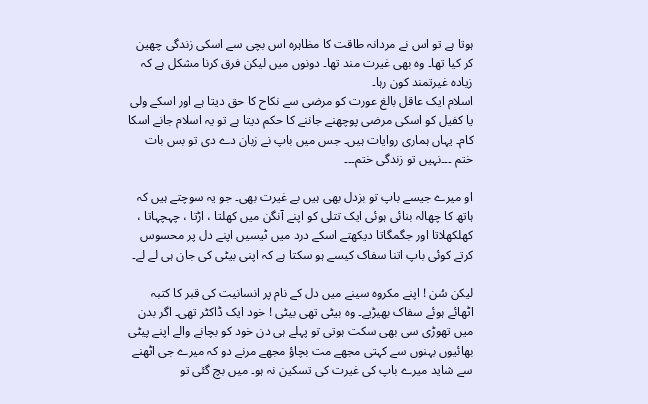ہوتا ہے تو اس نے مردانہ طاقت کا مظاہرہ اس بچی سے اسکی زندگی چھین کر کیا تھا۔ وہ بھی غیرت مند تھا۔ دونوں میں لیکن فرق کرنا مشکل ہے کہ زیادہ غیرتمند کون رہا۔
اسلام ایک عاقل بالغ عورت کو مرضی سے نکاح کا حق دیتا ہے اور اسکے ولی یا کفیل کو اسکی مرضی پوچھنے جاننے کا حکم دیتا ہے تو یہ اسلام جانے اسکا کام۔ یہاں ہماری روایات ہیں۔ جس میں باپ نے زبان دے دی تو بس بات ختم ۔۔۔نہیں تو زندگی ختم۔۔۔

او میرے جیسے باپ تو بزدل بھی ہیں بے غیرت بھی۔ جو یہ سوچتے ہیں کہ ہاتھ کا چھالہ بنائی ہوئی ایک تتلی کو اپنے آنگن میں کھلتا ، اڑتا ، چہچہاتا ، کھلکھلاتا اور جگمگاتا دیکھتے اسکے درد میں ٹیسیں اپنے دل پر محسوس کرتے کوئی باپ اتنا سفاک کیسے ہو سکتا ہے کہ اپنی بیٹی کی جان ہی لے لے۔

لیکن سُن ! اپنے مکروہ سینے میں دل کے نام پر انسانیت کی قبر کا کتبہ اٹھائے ہوئے سفاک بھیڑیے۔ وہ بیٹی تھی بیٹی ! خود ایک ڈاکٹر تھی۔ اگر بدن میں تھوڑی سی بھی سکت ہوتی تو پہلے ہی دن خود کو بچانے والے اپنے پیٹی بھائیوں بہنوں سے کہتی مجھے مت بچاؤ مجھے مرنے دو کہ میرے جی اٹھنے سے شاید میرے باپ کی غیرت کی تسکین نہ ہو۔ میں بچ گئی تو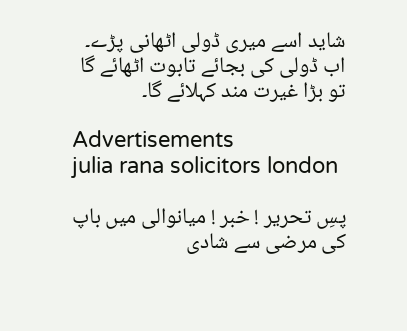شاید اسے میری ڈولی اٹھانی پڑے۔ اب ڈولی کی بجائے تابوت اٹھائے گا تو بڑا غیرت مند کہلائے گا۔

Advertisements
julia rana solicitors london

پسِ تحریر ! خبر ! میانوالی میں باپ کی مرضی سے شادی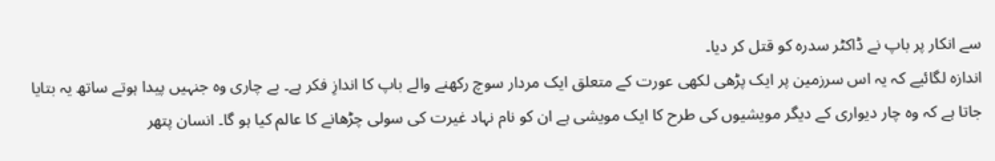سے انکار پر باپ نے ڈاکٹر سدرہ کو قتل کر دیا۔
اندازہ لگائیے کہ یہ اس سرزمین پر ایک پڑھی لکھی عورت کے متعلق ایک مردار سوچ رکھنے والے باپ کا اندازِ فکر ہے۔ بے چاری وہ جنہیں پیدا ہوتے ساتھ یہ بتایا جاتا ہے کہ وہ چار دیواری کے دیگر مویشیوں کی طرح کا ایک مویشی ہے ان کو نام نہاد غیرت کی سولی چڑھانے کا عالم کیا ہو گا۔ انسان پتھر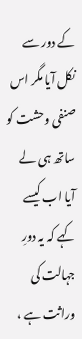کے دور سے نکل آیا مگر اس صنفی وحشت کو ساتھ ہی لے آیا اب کیسے کہے کہ یہ دورِ جہالت کی وراثت ہے ،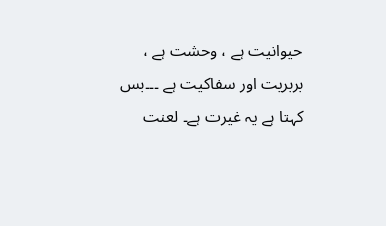حیوانیت ہے ، وحشت ہے ، بربریت اور سفاکیت ہے ۔۔۔بس کہتا ہے یہ غیرت ہے۔ لعنت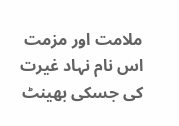ملامت اور مزمت اس نام نہاد غیرت کی جسکی بھینٹ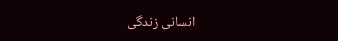انسانی زندگی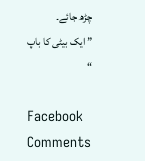چڑھ جائے۔
” ایک بیٹی کا باپ “

Facebook Comments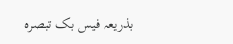بذریعہ فیس بک تبصرہ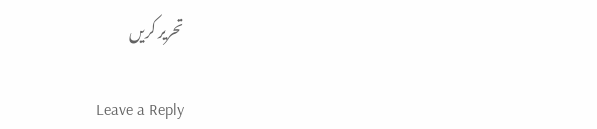تحریر کریں

Leave a Reply